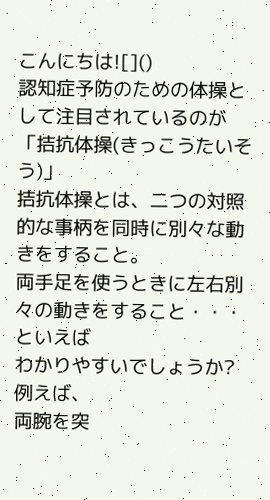こんにちは![]()
認知症予防のための体操として注目されているのが
「拮抗体操(きっこうたいそう)」
拮抗体操とは、二つの対照的な事柄を同時に別々な動きをすること。
両手足を使うときに左右別々の動きをすること・・・といえば
わかりやすいでしょうか?
例えば、
両腕を突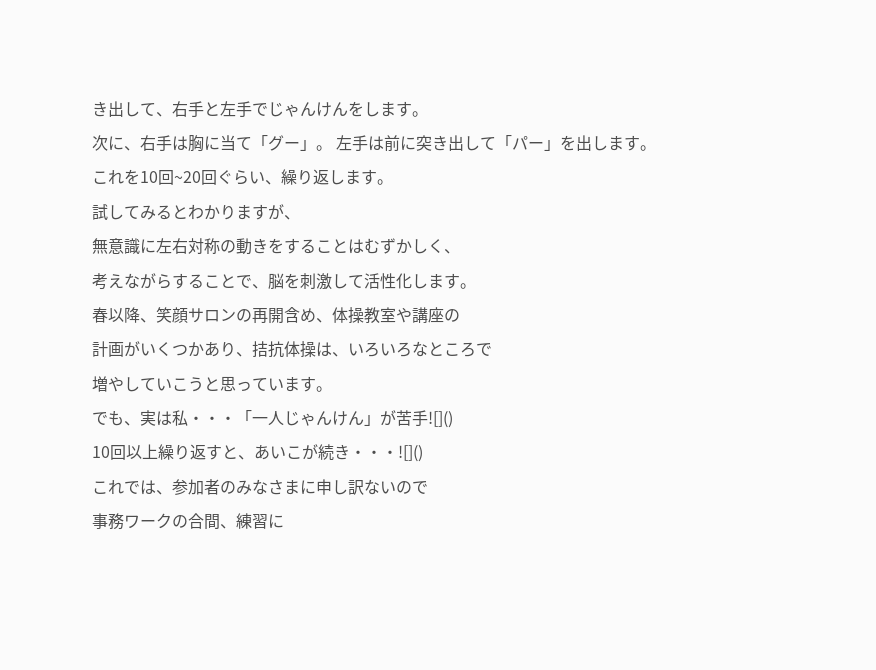き出して、右手と左手でじゃんけんをします。
次に、右手は胸に当て「グー」。 左手は前に突き出して「パー」を出します。
これを10回~20回ぐらい、繰り返します。
試してみるとわかりますが、
無意識に左右対称の動きをすることはむずかしく、
考えながらすることで、脳を刺激して活性化します。
春以降、笑顔サロンの再開含め、体操教室や講座の
計画がいくつかあり、拮抗体操は、いろいろなところで
増やしていこうと思っています。
でも、実は私・・・「一人じゃんけん」が苦手![]()
10回以上繰り返すと、あいこが続き・・・![]()
これでは、参加者のみなさまに申し訳ないので
事務ワークの合間、練習に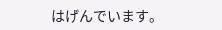はげんでいます。